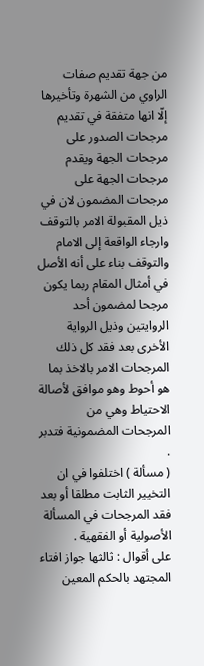من جهة تقديم صفات الراوي من الشهرة وتأخيرها إلّا انها متفقة في تقديم مرجحات الصدور على مرجحات الجهة ويقدم مرجحات الجهة على مرجحات المضمون لان في ذيل المقبولة الامر بالتوقف وارجاء الواقعة إلى الامام والتوقف بناء على أنه الأصل في أمثال المقام ربما يكون مرجحا لمضمون أحد الروايتين وذيل الرواية الأخرى بعد فقد كل ذلك المرجحات الامر بالاخذ بما هو أحوط وهو موافق لأصالة الاحتياط وهي من المرجحات المضمونية فتدبر .
( مسألة ) اختلفوا في ان التخيير الثابت مطلقا أو بعد فقد المرجحات في المسألة الأصولية أو الفقهية .
على أقوال : ثالثها جواز افتاء المجتهد بالحكم المعين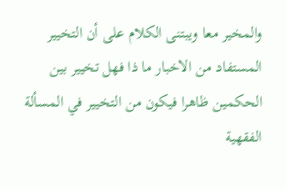والمخير معا ويبتنى الكلام على أن التخيير المستفاد من الاخبار ما ذا فهل تخيير بين الحكمين ظاهرا فيكون من التخيير في المسألة الفقهية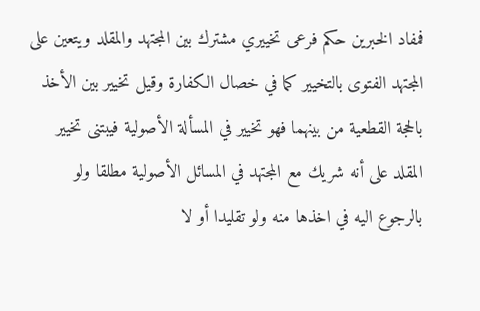فمفاد الخبرين حكم فرعى تخييري مشترك بين المجتهد والمقلد ويتعين على المجتهد الفتوى بالتخيير كما في خصال الكفارة وقيل تخيير بين الأخذ بالحجة القطعية من بينهما فهو تخيير في المسألة الأصولية فيبتنى تخيير المقلد على أنه شريك مع المجتهد في المسائل الأصولية مطلقا ولو بالرجوع اليه في اخذها منه ولو تقليدا أو لا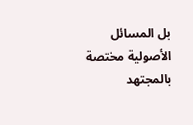بل المسائل الأصولية مختصة بالمجتهد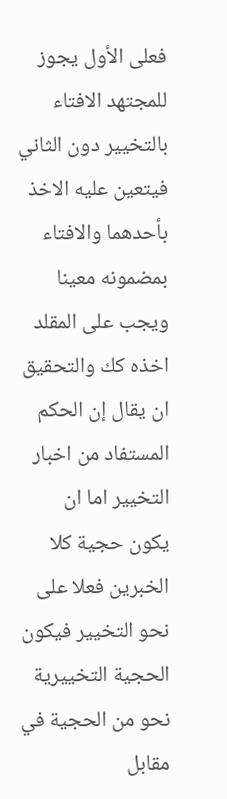فعلى الأول يجوز للمجتهد الافتاء بالتخيير دون الثاني فيتعين عليه الاخذ بأحدهما والافتاء بمضمونه معينا ويجب على المقلد اخذه كك والتحقيق ان يقال إن الحكم المستفاد من اخبار التخيير اما ان يكون حجية كلا الخبرين فعلا على نحو التخيير فيكون الحجية التخييرية نحو من الحجية في مقابل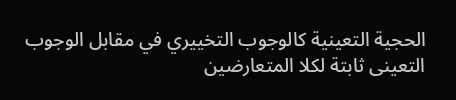الحجية التعينية كالوجوب التخييري في مقابل الوجوب التعينى ثابتة لكلا المتعارضين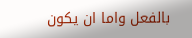بالفعل واما ان يكون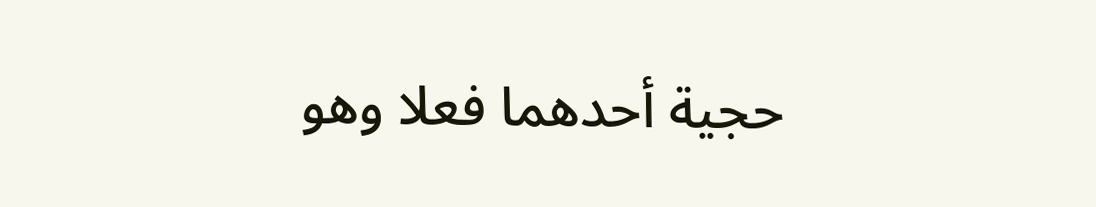حجية أحدهما فعلا وهو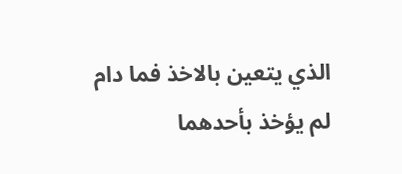الذي يتعين بالاخذ فما دام لم يؤخذ بأحدهما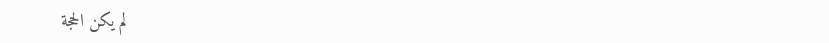لم يكن الحجة